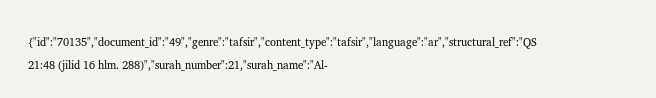{"id":"70135","document_id":"49","genre":"tafsir","content_type":"tafsir","language":"ar","structural_ref":"QS 21:48 (jilid 16 hlm. 288)","surah_number":21,"surah_name":"Al-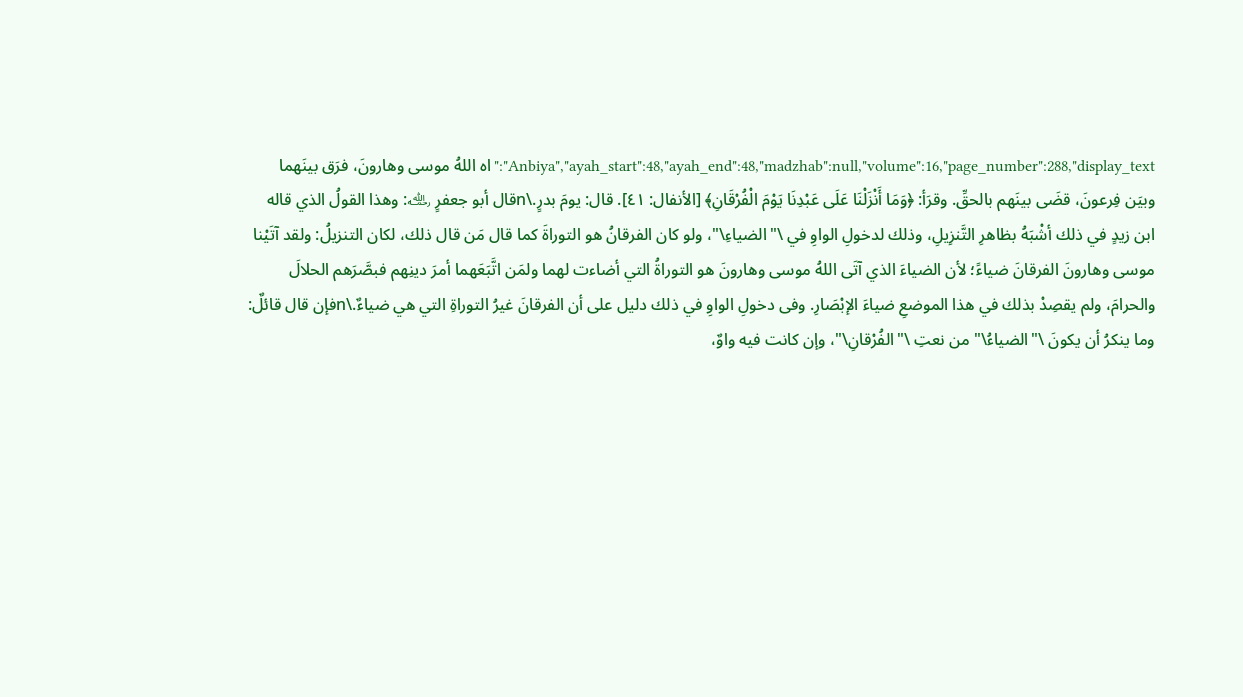Anbiya","ayah_start":48,"ayah_end":48,"madzhab":null,"volume":16,"page_number":288,"display_text":"اه اللهُ موسى وهارونَ، فرَق بينَهما وبيَن فِرعونَ، قضَى بينَهم بالحقِّ. وقرَأ: ﴿وَمَا أَنْزَلْنَا عَلَى عَبْدِنَا يَوْمَ الْفُرْقَانِ﴾ [الأنفال: ٤١]. قال: يومَ بدرٍ.\nقال أبو جعفرٍ ﵀: وهذا القولُ الذي قاله ابن زيدٍ في ذلك أشْبَهُ بظاهرِ التَّنزِيلِ، وذلك لدخولِ الواوِ في \"الضياءِ\"، ولو كان الفرقانُ هو التوراةَ كما قال مَن قال ذلك، لكان التنزيلُ: ولقد آتَيْنا موسى وهارونَ الفرقانَ ضياءً؛ لأن الضياءَ الذي آتَى اللهُ موسى وهارونَ هو التوراةُ التي أضاءت لهما ولمَن اتَّبَعَهما أمرَ دينِهم فبصَّرَهم الحلالَ والحرامَ، ولم يقصِدْ بذلك في هذا الموضعِ ضياءَ الإبْصَارِ. وفى دخولِ الواوِ في ذلك دليل على أن الفرقانَ غيرُ التوراةِ التي هي ضياءٌ.\nفإن قال قائلٌ: وما ينكرُ أن يكونَ \"الضياءُ\" من نعتِ \"الفُرْقانِ\"، وإن كانت فيه واوٌ،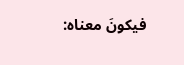فيكونَ معناه: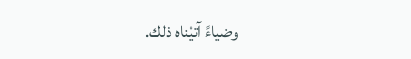وضياءً آتيْناه ذلك.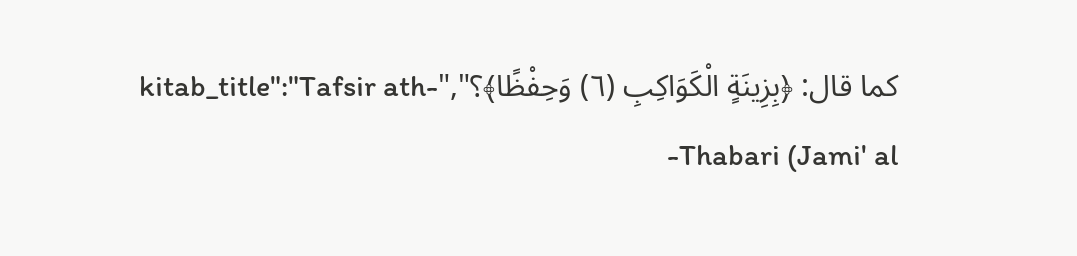كما قال: ﴿بِزِينَةٍ الْكَوَاكِبِ (٦) وَحِفْظًا﴾؟","kitab_title":"Tafsir ath-Thabari (Jami' al-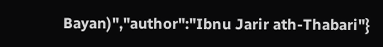Bayan)","author":"Ibnu Jarir ath-Thabari"}